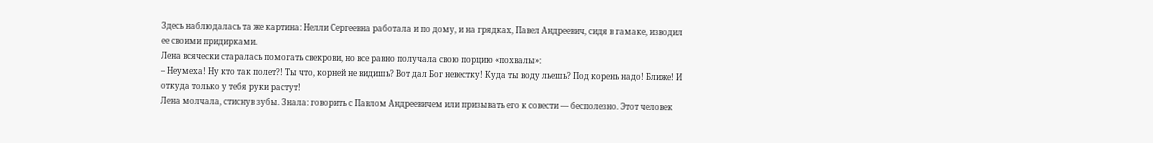Здесь наблюдалась та же картина: Нелли Сергеевна работала и по дому, и на грядках, Павел Андреевич, сидя в гамаке, изводил ее своими придирками.
Лена всячески старалась помогать свекрови, но все равно получала свою порцию «похвалы»:
– Неумеха! Ну кто так полет?! Ты что, корней не видишь? Вот дал Бог невестку! Куда ты воду льешь? Под корень надо! Ближе! И откуда только у тебя руки растут!
Лена молчала, стиснув зубы. Знала: говорить с Павлом Андреевичем или призывать его к совести — бесполезно. Этот человек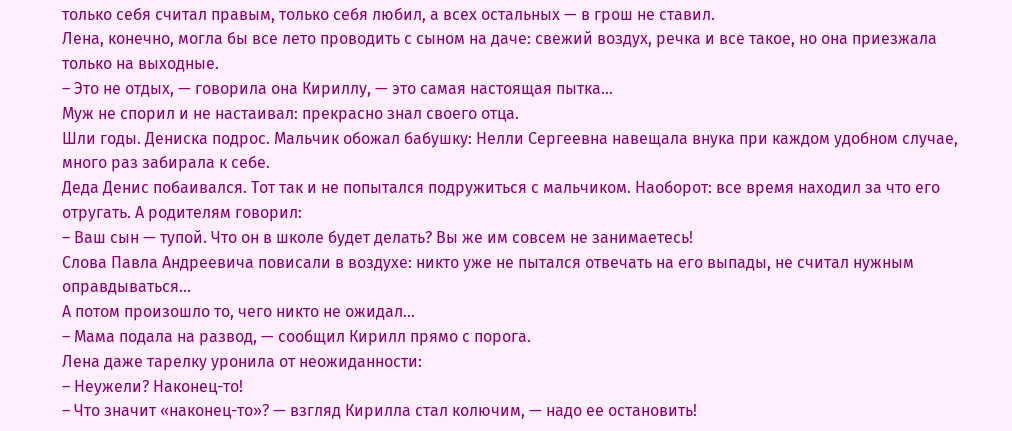только себя считал правым, только себя любил, а всех остальных — в грош не ставил.
Лена, конечно, могла бы все лето проводить с сыном на даче: свежий воздух, речка и все такое, но она приезжала только на выходные.
– Это не отдых, — говорила она Кириллу, — это самая настоящая пытка…
Муж не спорил и не настаивал: прекрасно знал своего отца.
Шли годы. Дениска подрос. Мальчик обожал бабушку: Нелли Сергеевна навещала внука при каждом удобном случае, много раз забирала к себе.
Деда Денис побаивался. Тот так и не попытался подружиться с мальчиком. Наоборот: все время находил за что его отругать. А родителям говорил:
– Ваш сын — тупой. Что он в школе будет делать? Вы же им совсем не занимаетесь!
Слова Павла Андреевича повисали в воздухе: никто уже не пытался отвечать на его выпады, не считал нужным оправдываться…
А потом произошло то, чего никто не ожидал…
– Мама подала на развод, — сообщил Кирилл прямо с порога.
Лена даже тарелку уронила от неожиданности:
– Неужели? Наконец-то!
– Что значит «наконец-то»? — взгляд Кирилла стал колючим, — надо ее остановить!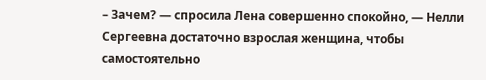– Зачем? — спросила Лена совершенно спокойно, — Нелли Сергеевна достаточно взрослая женщина, чтобы самостоятельно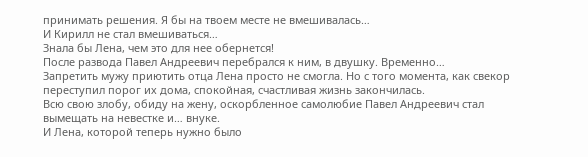принимать решения. Я бы на твоем месте не вмешивалась…
И Кирилл не стал вмешиваться…
Знала бы Лена, чем это для нее обернется!
После развода Павел Андреевич перебрался к ним, в двушку. Временно…
Запретить мужу приютить отца Лена просто не смогла. Но с того момента, как свекор переступил порог их дома, спокойная, счастливая жизнь закончилась.
Всю свою злобу, обиду на жену, оскорбленное самолюбие Павел Андреевич стал вымещать на невестке и… внуке.
И Лена, которой теперь нужно было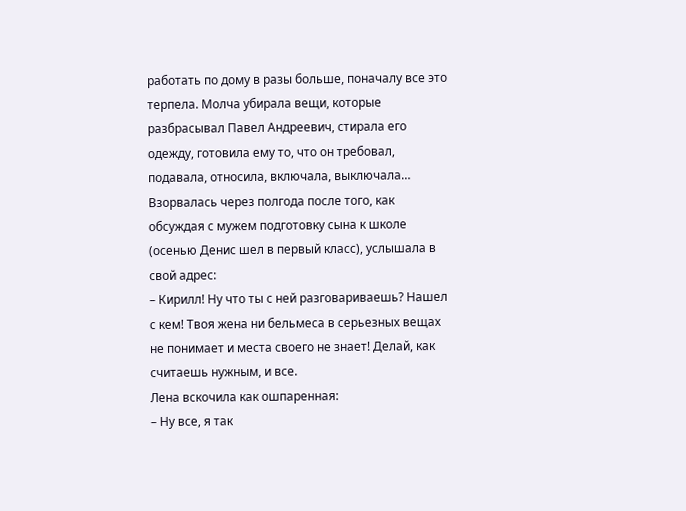работать по дому в разы больше, поначалу все это терпела. Молча убирала вещи, которые разбрасывал Павел Андреевич, стирала его одежду, готовила ему то, что он требовал, подавала, относила, включала, выключала…
Взорвалась через полгода после того, как обсуждая с мужем подготовку сына к школе (осенью Денис шел в первый класс), услышала в свой адрес:
– Кирилл! Ну что ты с ней разговариваешь? Нашел с кем! Твоя жена ни бельмеса в серьезных вещах не понимает и места своего не знает! Делай, как считаешь нужным, и все.
Лена вскочила как ошпаренная:
– Ну все, я так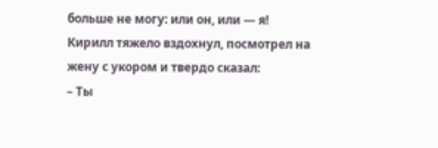больше не могу: или он, или — я!
Кирилл тяжело вздохнул, посмотрел на жену с укором и твердо сказал:
– Ты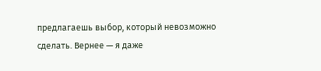предлагаешь выбор, который невозможно сделать. Вернее — я даже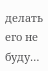делать его не буду…